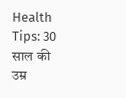Health Tips: 30 साल की उम्र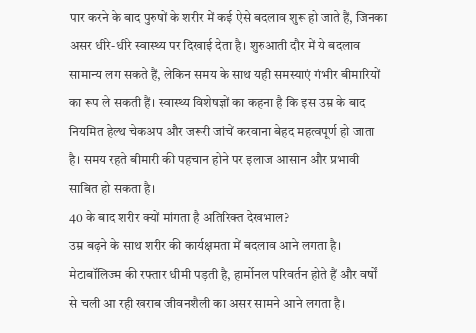पार करने के बाद पुरुषों के शरीर में कई ऐसे बदलाव शुरू हो जाते हैं, जिनका असर धीरे-धीरे स्वास्थ्य पर दिखाई देता है। शुरुआती दौर में ये बदलाव सामान्य लग सकते हैं, लेकिन समय के साथ यही समस्याएं गंभीर बीमारियों का रूप ले सकती हैं। स्वास्थ्य विशेषज्ञों का कहना है कि इस उम्र के बाद नियमित हेल्थ चेकअप और जरूरी जांचें करवाना बेहद महत्वपूर्ण हो जाता है। समय रहते बीमारी की पहचान होने पर इलाज आसान और प्रभावी साबित हो सकता है।
40 के बाद शरीर क्यों मांगता है अतिरिक्त देखभाल?
उम्र बढ़ने के साथ शरीर की कार्यक्षमता में बदलाव आने लगता है। मेटाबॉलिज्म की रफ्तार धीमी पड़ती है, हार्मोनल परिवर्तन होते हैं और वर्षों से चली आ रही खराब जीवनशैली का असर सामने आने लगता है।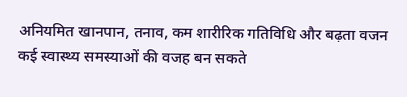अनियमित खानपान, तनाव, कम शारीरिक गतिविधि और बढ़ता वजन कई स्वास्थ्य समस्याओं की वजह बन सकते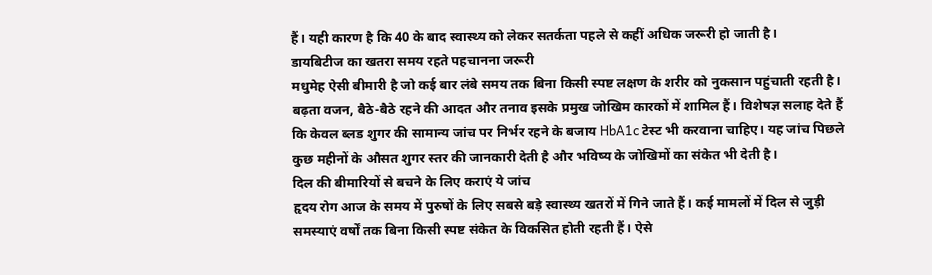हैं। यही कारण है कि 40 के बाद स्वास्थ्य को लेकर सतर्कता पहले से कहीं अधिक जरूरी हो जाती है।
डायबिटीज का खतरा समय रहते पहचानना जरूरी
मधुमेह ऐसी बीमारी है जो कई बार लंबे समय तक बिना किसी स्पष्ट लक्षण के शरीर को नुकसान पहुंचाती रहती है। बढ़ता वजन, बैठे-बैठे रहने की आदत और तनाव इसके प्रमुख जोखिम कारकों में शामिल हैं। विशेषज्ञ सलाह देते हैं कि केवल ब्लड शुगर की सामान्य जांच पर निर्भर रहने के बजाय HbA1c टेस्ट भी करवाना चाहिए। यह जांच पिछले कुछ महीनों के औसत शुगर स्तर की जानकारी देती है और भविष्य के जोखिमों का संकेत भी देती है।
दिल की बीमारियों से बचने के लिए कराएं ये जांच
हृदय रोग आज के समय में पुरुषों के लिए सबसे बड़े स्वास्थ्य खतरों में गिने जाते हैं। कई मामलों में दिल से जुड़ी समस्याएं वर्षों तक बिना किसी स्पष्ट संकेत के विकसित होती रहती हैं। ऐसे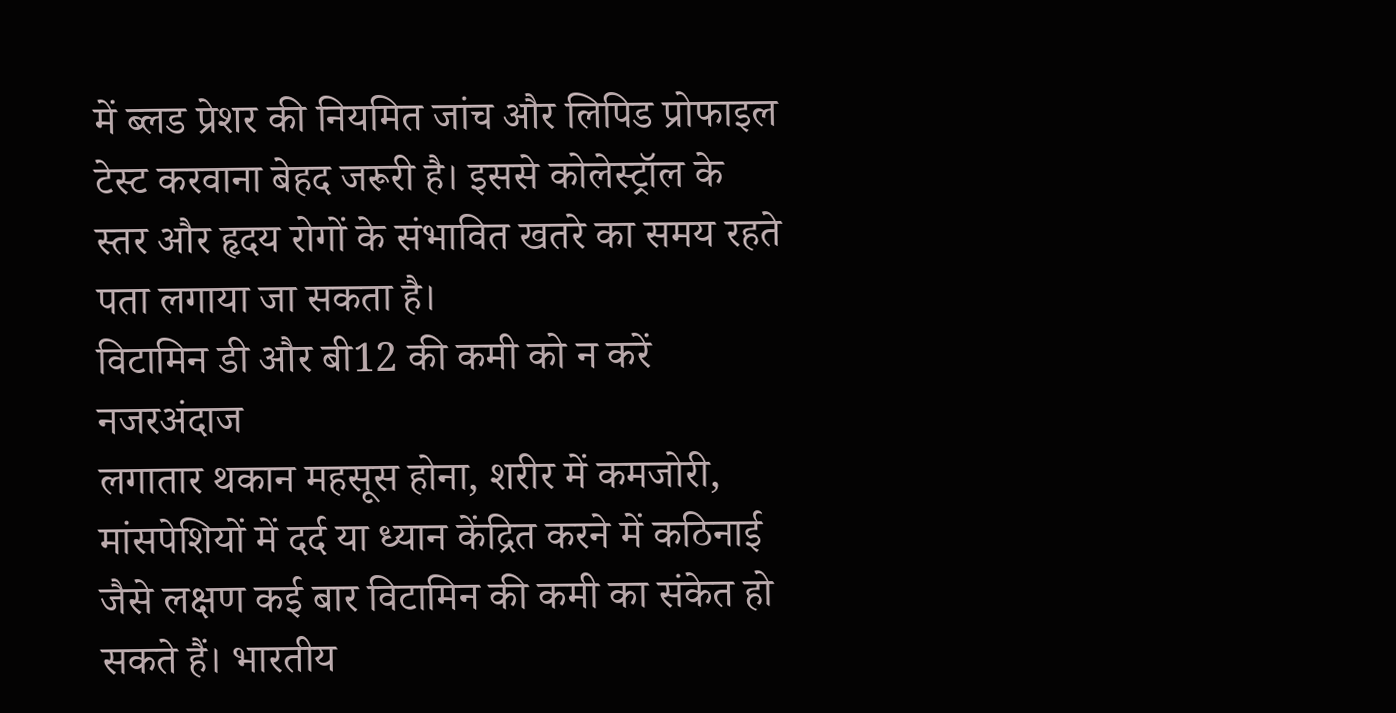में ब्लड प्रेशर की नियमित जांच और लिपिड प्रोफाइल टेस्ट करवाना बेहद जरूरी है। इससे कोलेस्ट्रॉल के स्तर और हृदय रोगों के संभावित खतरे का समय रहते पता लगाया जा सकता है।
विटामिन डी और बी12 की कमी को न करें नजरअंदाज
लगातार थकान महसूस होना, शरीर में कमजोरी, मांसपेशियों में दर्द या ध्यान केंद्रित करने में कठिनाई जैसे लक्षण कई बार विटामिन की कमी का संकेत हो सकते हैं। भारतीय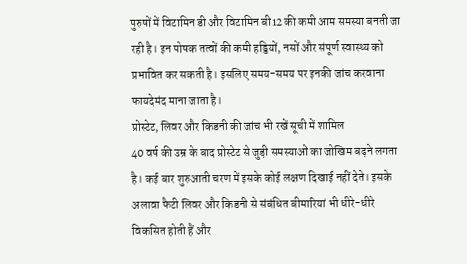पुरुषों में विटामिन डी और विटामिन बी12 की कमी आम समस्या बनती जा रही है। इन पोषक तत्वों की कमी हड्डियों, नसों और संपूर्ण स्वास्थ्य को प्रभावित कर सकती है। इसलिए समय-समय पर इनकी जांच करवाना फायदेमंद माना जाता है।
प्रोस्टेट, लिवर और किडनी की जांच भी रखें सूची में शामिल
40 वर्ष की उम्र के बाद प्रोस्टेट से जुड़ी समस्याओं का जोखिम बढ़ने लगता है। कई बार शुरुआती चरण में इसके कोई लक्षण दिखाई नहीं देते। इसके अलावा फैटी लिवर और किडनी से संबंधित बीमारियां भी धीरे-धीरे विकसित होती हैं और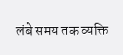लंबे समय तक व्यक्ति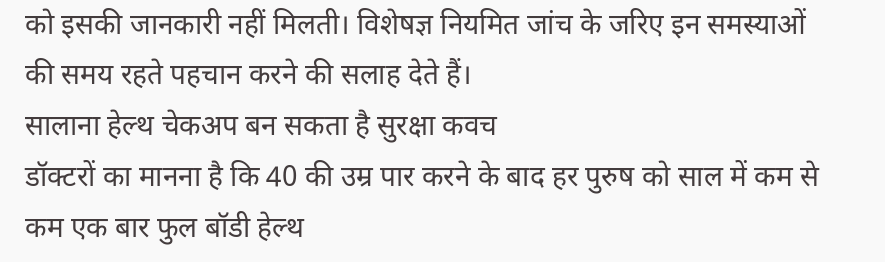को इसकी जानकारी नहीं मिलती। विशेषज्ञ नियमित जांच के जरिए इन समस्याओं की समय रहते पहचान करने की सलाह देते हैं।
सालाना हेल्थ चेकअप बन सकता है सुरक्षा कवच
डॉक्टरों का मानना है कि 40 की उम्र पार करने के बाद हर पुरुष को साल में कम से कम एक बार फुल बॉडी हेल्थ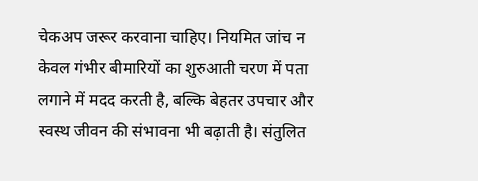चेकअप जरूर करवाना चाहिए। नियमित जांच न केवल गंभीर बीमारियों का शुरुआती चरण में पता लगाने में मदद करती है, बल्कि बेहतर उपचार और स्वस्थ जीवन की संभावना भी बढ़ाती है। संतुलित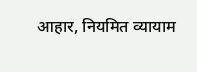आहार, नियमित व्यायाम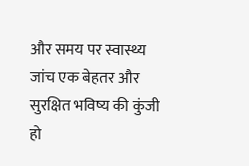और समय पर स्वास्थ्य जांच एक बेहतर और सुरक्षित भविष्य की कुंजी हो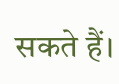सकते हैं।